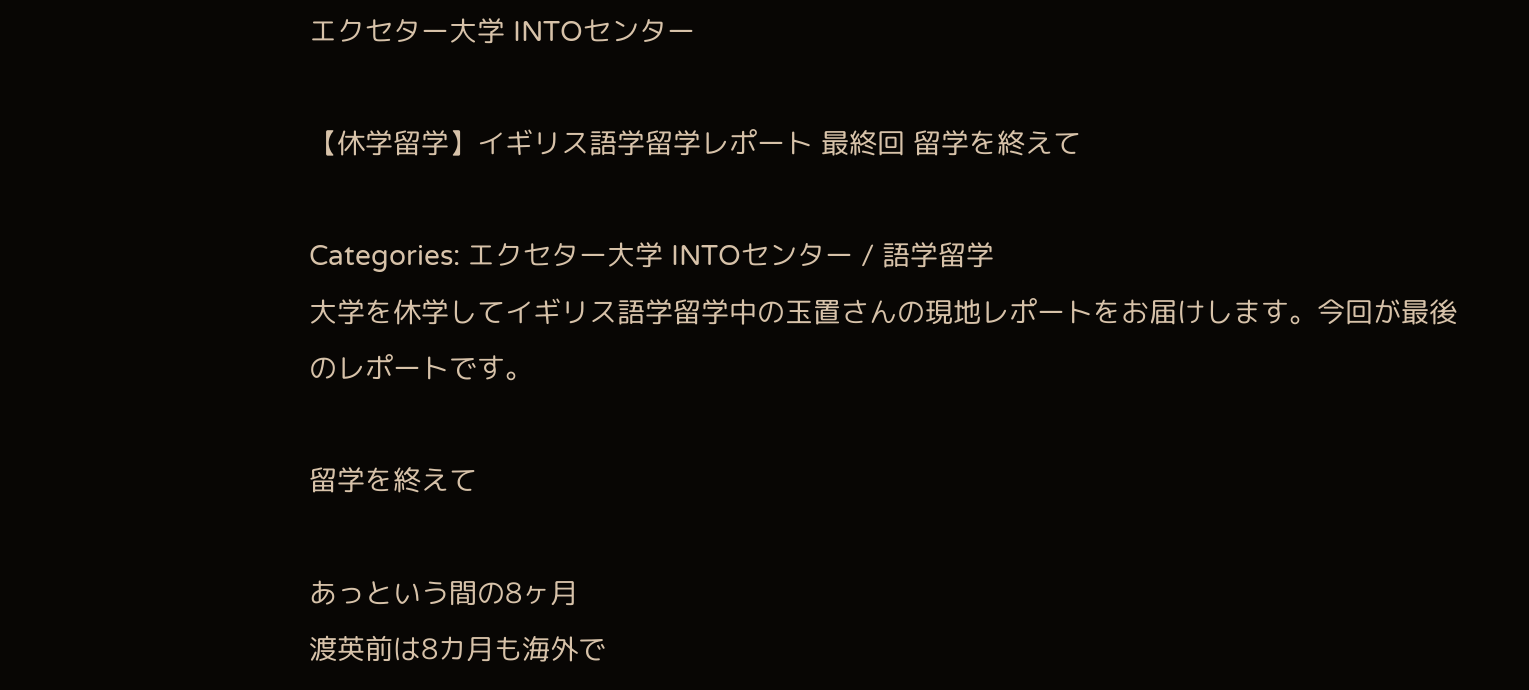エクセター大学 INTOセンター

【休学留学】イギリス語学留学レポート 最終回 留学を終えて

Categories: エクセター大学 INTOセンター / 語学留学
大学を休学してイギリス語学留学中の玉置さんの現地レポートをお届けします。今回が最後のレポートです。

留学を終えて

あっという間の8ヶ月
渡英前は8カ月も海外で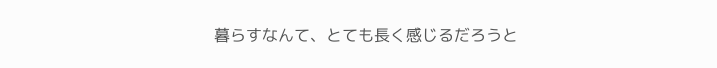暮らすなんて、とても長く感じるだろうと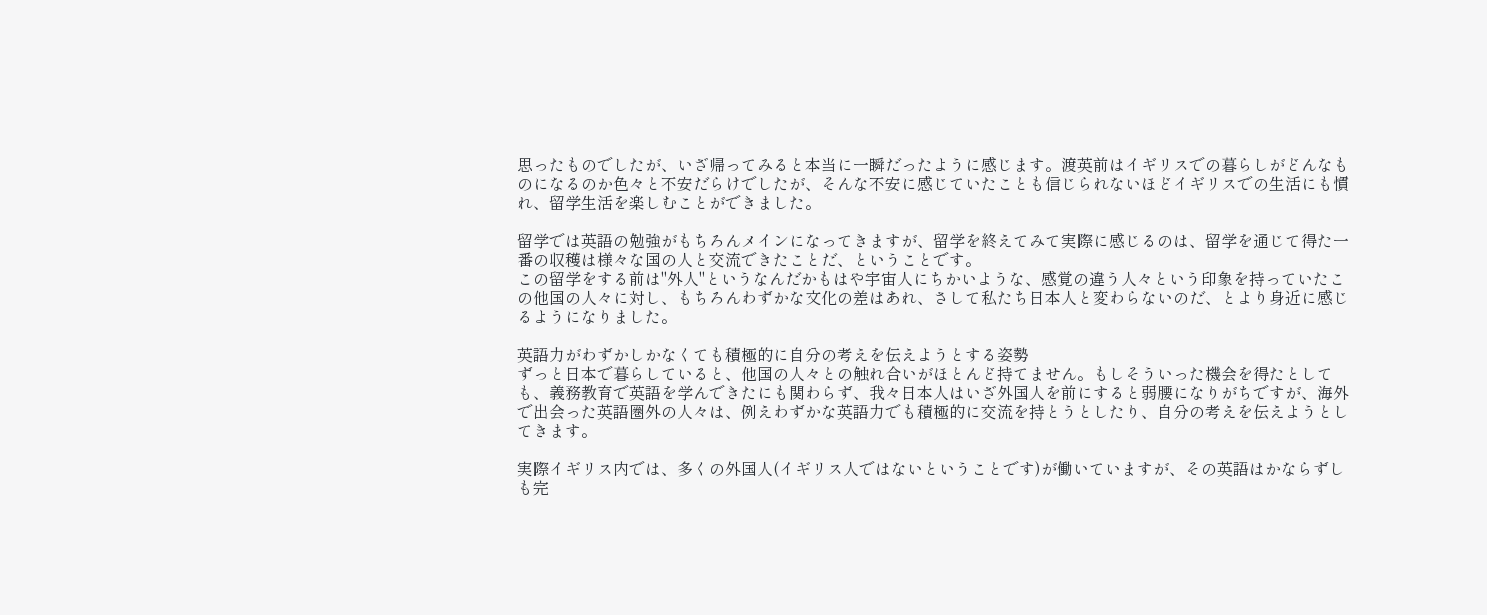思ったものでしたが、いざ帰ってみると本当に一瞬だったように感じます。渡英前はイギリスでの暮らしがどんなものになるのか色々と不安だらけでしたが、そんな不安に感じていたことも信じられないほどイギリスでの生活にも慣れ、留学生活を楽しむことができました。

留学では英語の勉強がもちろんメインになってきますが、留学を終えてみて実際に感じるのは、留学を通じて得た一番の収穫は様々な国の人と交流できたことだ、ということです。
この留学をする前は"外人"というなんだかもはや宇宙人にちかいような、感覚の違う人々という印象を持っていたこの他国の人々に対し、もちろんわずかな文化の差はあれ、さして私たち日本人と変わらないのだ、とより身近に感じるようになりました。

英語力がわずかしかなくても積極的に自分の考えを伝えようとする姿勢
ずっと日本で暮らしていると、他国の人々との触れ合いがほとんど持てません。もしそういった機会を得たとしても、義務教育で英語を学んできたにも関わらず、我々日本人はいざ外国人を前にすると弱腰になりがちですが、海外で出会った英語圏外の人々は、例えわずかな英語力でも積極的に交流を持とうとしたり、自分の考えを伝えようとしてきます。

実際イギリス内では、多くの外国人(イギリス人ではないということです)が働いていますが、その英語はかならずしも完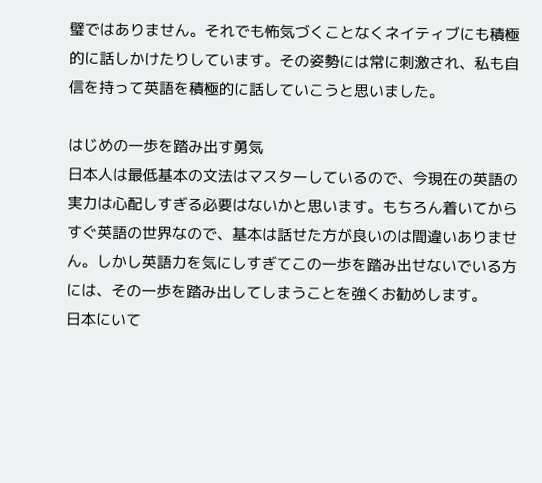璧ではありません。それでも怖気づくことなくネイティブにも積極的に話しかけたりしています。その姿勢には常に刺激され、私も自信を持って英語を積極的に話していこうと思いました。

はじめの一歩を踏み出す勇気
日本人は最低基本の文法はマスターしているので、今現在の英語の実力は心配しすぎる必要はないかと思います。もちろん着いてからすぐ英語の世界なので、基本は話せた方が良いのは間違いありません。しかし英語力を気にしすぎてこの一歩を踏み出せないでいる方には、その一歩を踏み出してしまうことを強くお勧めします。
日本にいて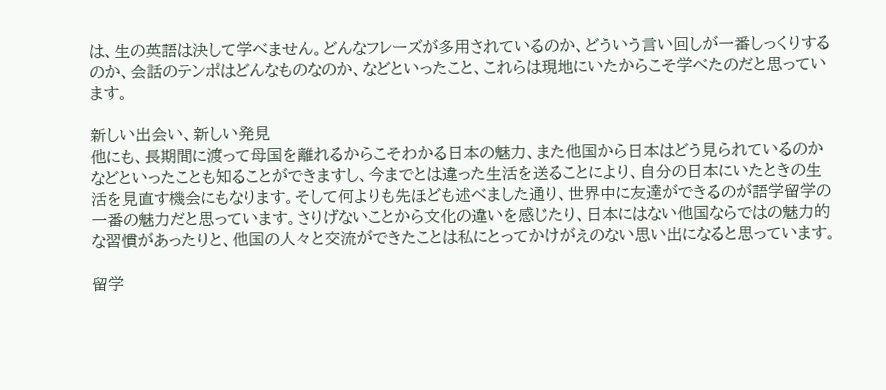は、生の英語は決して学べません。どんなフレーズが多用されているのか、どういう言い回しが一番しっくりするのか、会話のテンポはどんなものなのか、などといったこと、これらは現地にいたからこそ学べたのだと思っています。

新しい出会い、新しい発見
他にも、長期間に渡って母国を離れるからこそわかる日本の魅力、また他国から日本はどう見られているのかなどといったことも知ることができますし、今までとは違った生活を送ることにより、自分の日本にいたときの生活を見直す機会にもなります。そして何よりも先ほども述べました通り、世界中に友達ができるのが語学留学の一番の魅力だと思っています。さりげないことから文化の違いを感じたり、日本にはない他国ならではの魅力的な習慣があったりと、他国の人々と交流ができたことは私にとってかけがえのない思い出になると思っています。

留学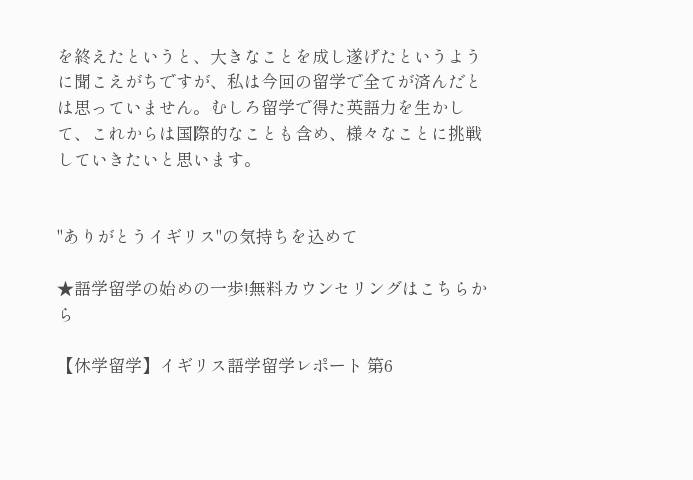を終えたというと、大きなことを成し遂げたというように聞こえがちですが、私は今回の留学で全てが済んだとは思っていません。むしろ留学で得た英語力を生かして、これからは国際的なことも含め、様々なことに挑戦していきたいと思います。


"ありがとうイギリス"の気持ちを込めて

★語学留学の始めの一歩!無料カウンセリングはこちらから

【休学留学】イギリス語学留学レポート 第6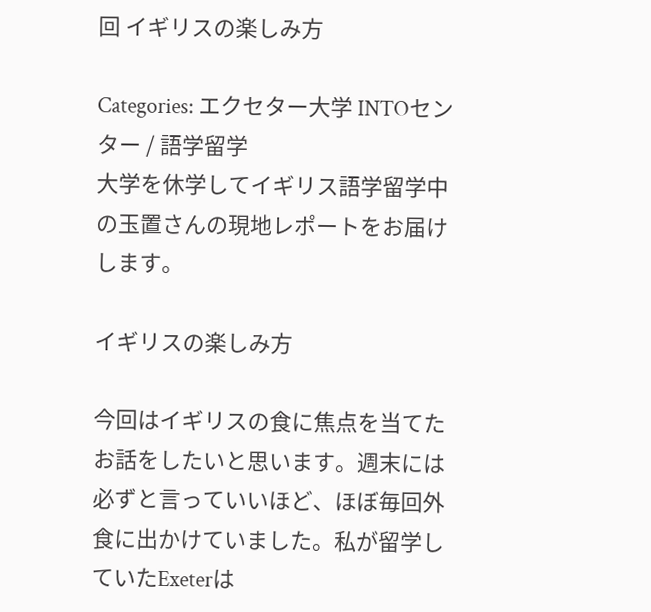回 イギリスの楽しみ方

Categories: エクセター大学 INTOセンター / 語学留学
大学を休学してイギリス語学留学中の玉置さんの現地レポートをお届けします。

イギリスの楽しみ方

今回はイギリスの食に焦点を当てたお話をしたいと思います。週末には必ずと言っていいほど、ほぼ毎回外食に出かけていました。私が留学していたExeterは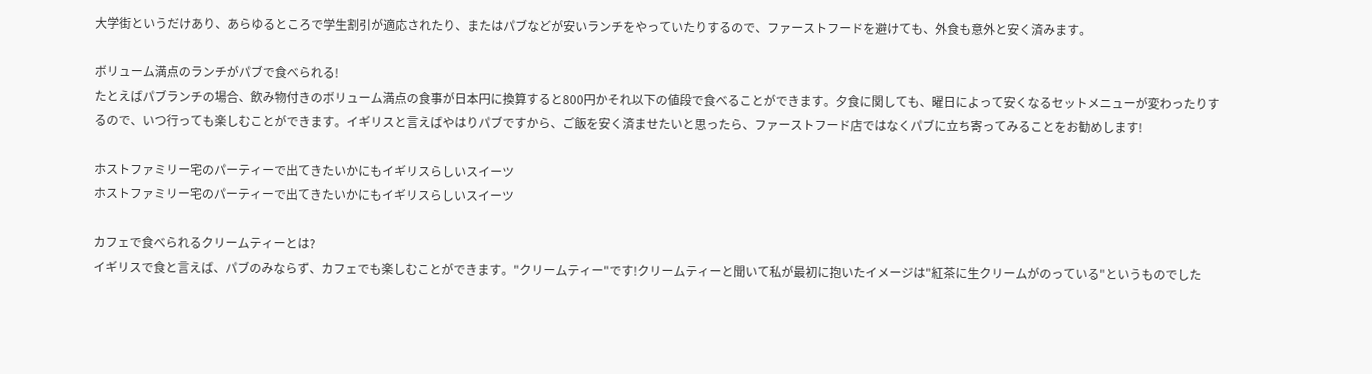大学街というだけあり、あらゆるところで学生割引が適応されたり、またはパブなどが安いランチをやっていたりするので、ファーストフードを避けても、外食も意外と安く済みます。

ボリューム満点のランチがパブで食べられる!
たとえばパブランチの場合、飲み物付きのボリューム満点の食事が日本円に換算すると800円かそれ以下の値段で食べることができます。夕食に関しても、曜日によって安くなるセットメニューが変わったりするので、いつ行っても楽しむことができます。イギリスと言えばやはりパブですから、ご飯を安く済ませたいと思ったら、ファーストフード店ではなくパブに立ち寄ってみることをお勧めします!

ホストファミリー宅のパーティーで出てきたいかにもイギリスらしいスイーツ
ホストファミリー宅のパーティーで出てきたいかにもイギリスらしいスイーツ

カフェで食べられるクリームティーとは?
イギリスで食と言えば、パブのみならず、カフェでも楽しむことができます。"クリームティー"です!クリームティーと聞いて私が最初に抱いたイメージは"紅茶に生クリームがのっている"というものでした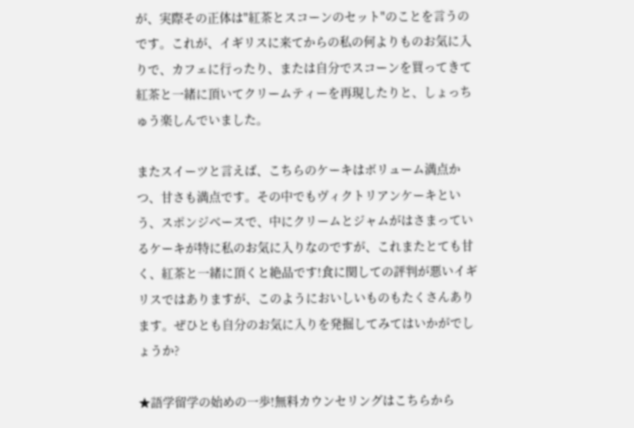が、実際その正体は"紅茶とスコーンのセット"のことを言うのです。これが、イギリスに来てからの私の何よりものお気に入りで、カフェに行ったり、または自分でスコーンを買ってきて紅茶と一緒に頂いてクリームティーを再現したりと、しょっちゅう楽しんでいました。

またスイーツと言えば、こちらのケーキはボリューム満点かつ、甘さも満点です。その中でもヴィクトリアンケーキという、スポンジベースで、中にクリームとジャムがはさまっているケーキが特に私のお気に入りなのですが、これまたとても甘く、紅茶と一緒に頂くと絶品です!食に関しての評判が悪いイギリスではありますが、このようにおいしいものもたくさんあります。ぜひとも自分のお気に入りを発掘してみてはいかがでしょうか?

★語学留学の始めの一歩!無料カウンセリングはこちらから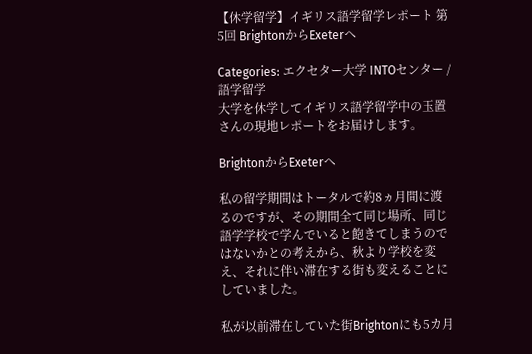【休学留学】イギリス語学留学レポート 第5回 BrightonからExeterへ

Categories: エクセター大学 INTOセンター / 語学留学
大学を休学してイギリス語学留学中の玉置さんの現地レポートをお届けします。

BrightonからExeterへ

私の留学期間はトータルで約8ヵ月間に渡るのですが、その期間全て同じ場所、同じ語学学校で学んでいると飽きてしまうのではないかとの考えから、秋より学校を変え、それに伴い滞在する街も変えることにしていました。

私が以前滞在していた街Brightonにも5カ月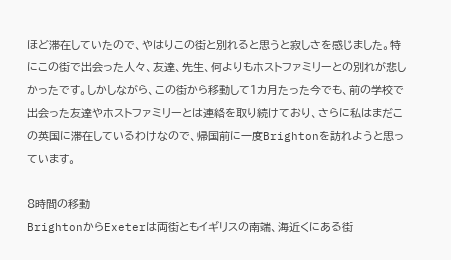ほど滞在していたので、やはりこの街と別れると思うと寂しさを感じました。特にこの街で出会った人々、友達、先生、何よりもホストファミリーとの別れが悲しかったです。しかしながら、この街から移動して1カ月たった今でも、前の学校で出会った友達やホストファミリーとは連絡を取り続けており、さらに私はまだこの英国に滞在しているわけなので、帰国前に一度Brightonを訪れようと思っています。

8時間の移動
BrightonからExeterは両街ともイギリスの南端、海近くにある街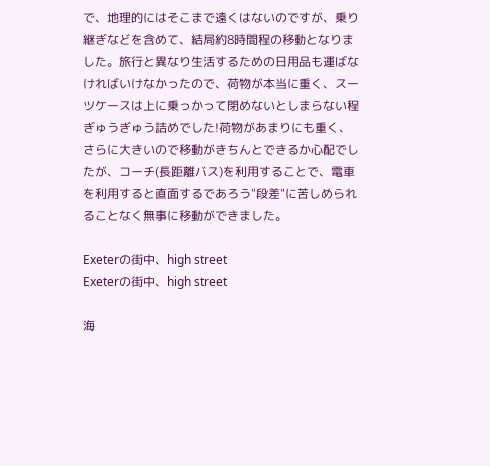で、地理的にはそこまで遠くはないのですが、乗り継ぎなどを含めて、結局約8時間程の移動となりました。旅行と異なり生活するための日用品も運ばなければいけなかったので、荷物が本当に重く、スーツケースは上に乗っかって閉めないとしまらない程ぎゅうぎゅう詰めでした!荷物があまりにも重く、さらに大きいので移動がきちんとできるか心配でしたが、コーチ(長距離バス)を利用することで、電車を利用すると直面するであろう"段差"に苦しめられることなく無事に移動ができました。

Exeterの街中、high street
Exeterの街中、high street

海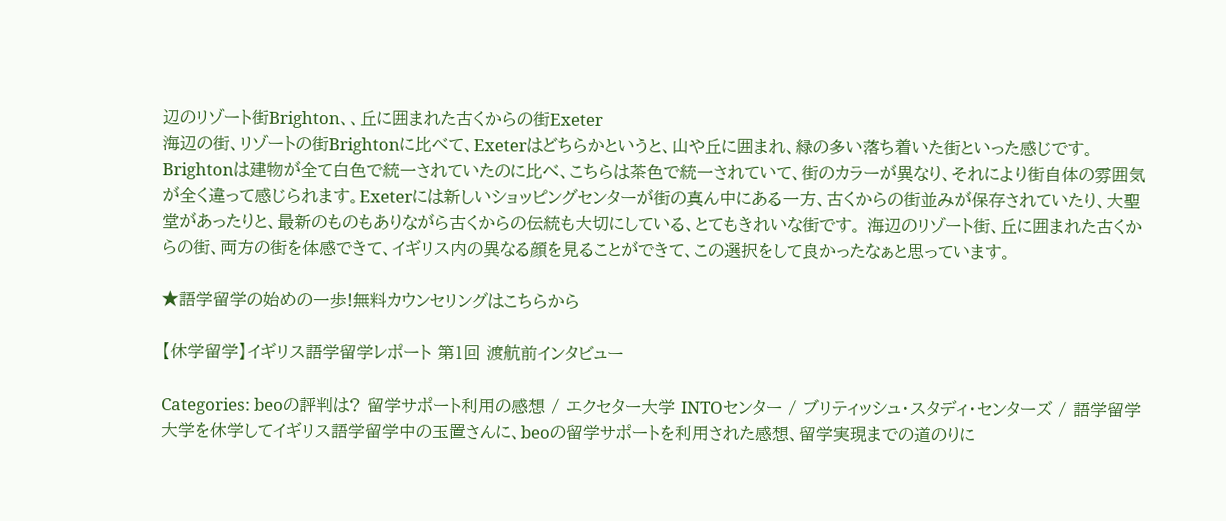辺のリゾート街Brighton、、丘に囲まれた古くからの街Exeter
海辺の街、リゾートの街Brightonに比べて、Exeterはどちらかというと、山や丘に囲まれ、緑の多い落ち着いた街といった感じです。Brightonは建物が全て白色で統一されていたのに比べ、こちらは茶色で統一されていて、街のカラーが異なり、それにより街自体の雰囲気が全く違って感じられます。Exeterには新しいショッピングセンターが街の真ん中にある一方、古くからの街並みが保存されていたり、大聖堂があったりと、最新のものもありながら古くからの伝統も大切にしている、とてもきれいな街です。 海辺のリゾート街、丘に囲まれた古くからの街、両方の街を体感できて、イギリス内の異なる顔を見ることができて、この選択をして良かったなぁと思っています。

★語学留学の始めの一歩!無料カウンセリングはこちらから

【休学留学】イギリス語学留学レポート 第1回 渡航前インタビュー

Categories: beoの評判は? 留学サポート利用の感想 / エクセター大学 INTOセンター / ブリティッシュ・スタディ・センターズ / 語学留学
大学を休学してイギリス語学留学中の玉置さんに、beoの留学サポートを利用された感想、留学実現までの道のりに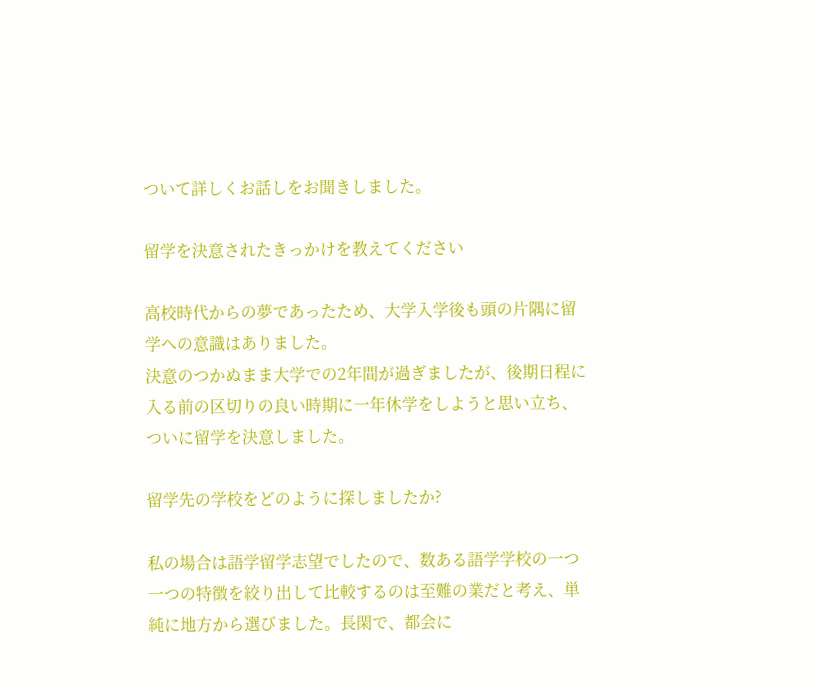ついて詳しくお話しをお聞きしました。

留学を決意されたきっかけを教えてください

高校時代からの夢であったため、大学入学後も頭の片隅に留学への意識はありました。
決意のつかぬまま大学での2年間が過ぎましたが、後期日程に入る前の区切りの良い時期に一年休学をしようと思い立ち、ついに留学を決意しました。

留学先の学校をどのように探しましたか?

私の場合は語学留学志望でしたので、数ある語学学校の一つ一つの特徴を絞り出して比較するのは至難の業だと考え、単純に地方から選びました。長閑で、都会に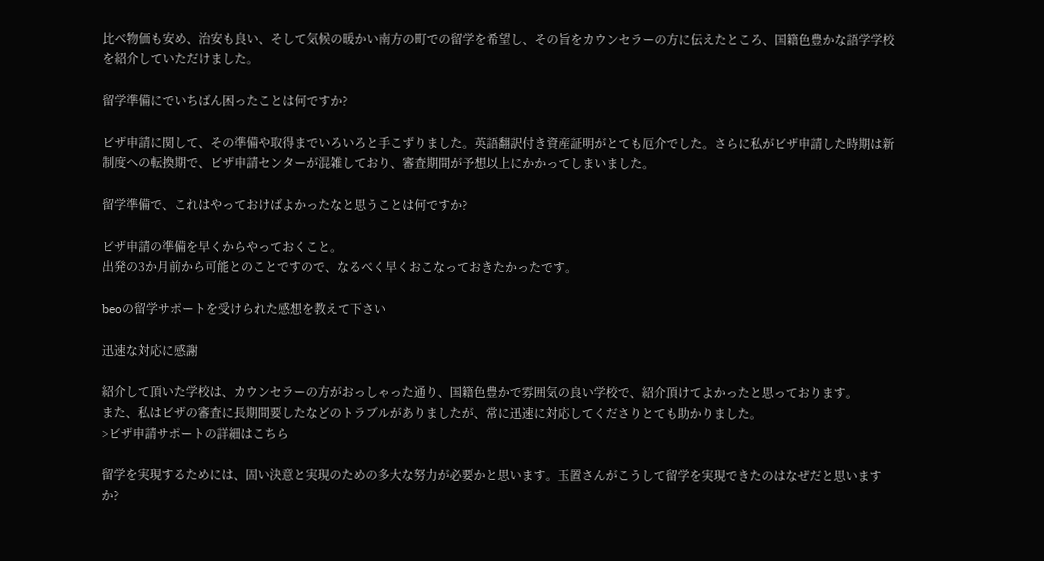比べ物価も安め、治安も良い、そして気候の暖かい南方の町での留学を希望し、その旨をカウンセラーの方に伝えたところ、国籍色豊かな語学学校を紹介していただけました。

留学準備にでいちばん困ったことは何ですか?

ビザ申請に関して、その準備や取得までいろいろと手こずりました。英語翻訳付き資産証明がとても厄介でした。さらに私がビザ申請した時期は新制度への転換期で、ビザ申請センターが混雑しており、審査期間が予想以上にかかってしまいました。

留学準備で、これはやっておけばよかったなと思うことは何ですか?

ビザ申請の準備を早くからやっておくこと。
出発の3か月前から可能とのことですので、なるべく早くおこなっておきたかったです。

beoの留学サポートを受けられた感想を教えて下さい

迅速な対応に感謝

紹介して頂いた学校は、カウンセラーの方がおっしゃった通り、国籍色豊かで雰囲気の良い学校で、紹介頂けてよかったと思っております。
また、私はビザの審査に長期間要したなどのトラブルがありましたが、常に迅速に対応してくださりとても助かりました。
>ビザ申請サポートの詳細はこちら

留学を実現するためには、固い決意と実現のための多大な努力が必要かと思います。玉置さんがこうして留学を実現できたのはなぜだと思いますか?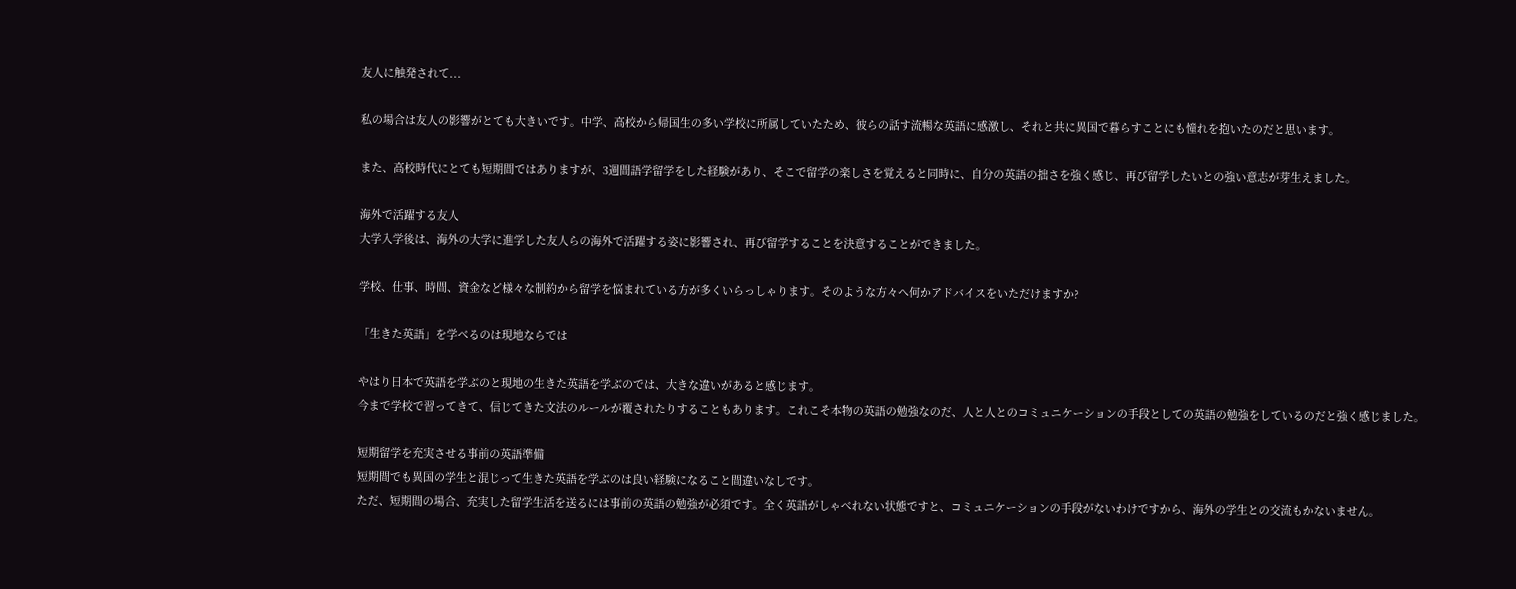友人に触発されて...

私の場合は友人の影響がとても大きいです。中学、高校から帰国生の多い学校に所属していたため、彼らの話す流暢な英語に感激し、それと共に異国で暮らすことにも憧れを抱いたのだと思います。

また、高校時代にとても短期間ではありますが、3週間語学留学をした経験があり、そこで留学の楽しさを覚えると同時に、自分の英語の拙さを強く感じ、再び留学したいとの強い意志が芽生えました。

海外で活躍する友人
大学入学後は、海外の大学に進学した友人らの海外で活躍する姿に影響され、再び留学することを決意することができました。

学校、仕事、時間、資金など様々な制約から留学を悩まれている方が多くいらっしゃります。そのような方々へ何かアドバイスをいただけますか?

「生きた英語」を学べるのは現地ならでは

やはり日本で英語を学ぶのと現地の生きた英語を学ぶのでは、大きな違いがあると感じます。
今まで学校で習ってきて、信じてきた文法のルールが覆されたりすることもあります。これこそ本物の英語の勉強なのだ、人と人とのコミュニケーションの手段としての英語の勉強をしているのだと強く感じました。

短期留学を充実させる事前の英語準備
短期間でも異国の学生と混じって生きた英語を学ぶのは良い経験になること間違いなしです。
ただ、短期間の場合、充実した留学生活を送るには事前の英語の勉強が必須です。全く英語がしゃべれない状態ですと、コミュニケーションの手段がないわけですから、海外の学生との交流もかないません。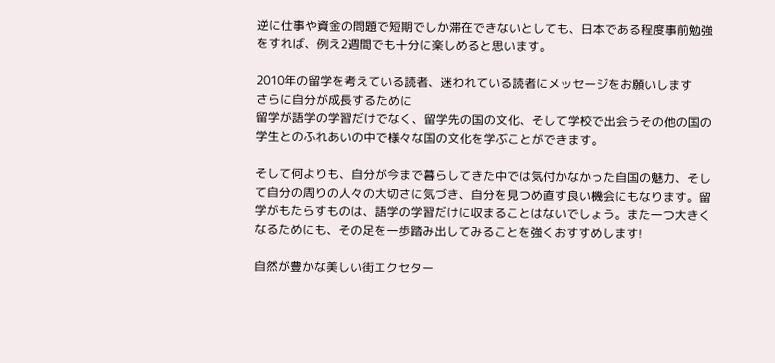逆に仕事や資金の問題で短期でしか滞在できないとしても、日本である程度事前勉強をすれば、例え2週間でも十分に楽しめると思います。

2010年の留学を考えている読者、迷われている読者にメッセージをお願いします
さらに自分が成長するために
留学が語学の学習だけでなく、留学先の国の文化、そして学校で出会うその他の国の学生とのふれあいの中で様々な国の文化を学ぶことができます。

そして何よりも、自分が今まで暮らしてきた中では気付かなかった自国の魅力、そして自分の周りの人々の大切さに気づき、自分を見つめ直す良い機会にもなります。留学がもたらすものは、語学の学習だけに収まることはないでしょう。また一つ大きくなるためにも、その足を一歩踏み出してみることを強くおすすめします!

自然が豊かな美しい街エクセター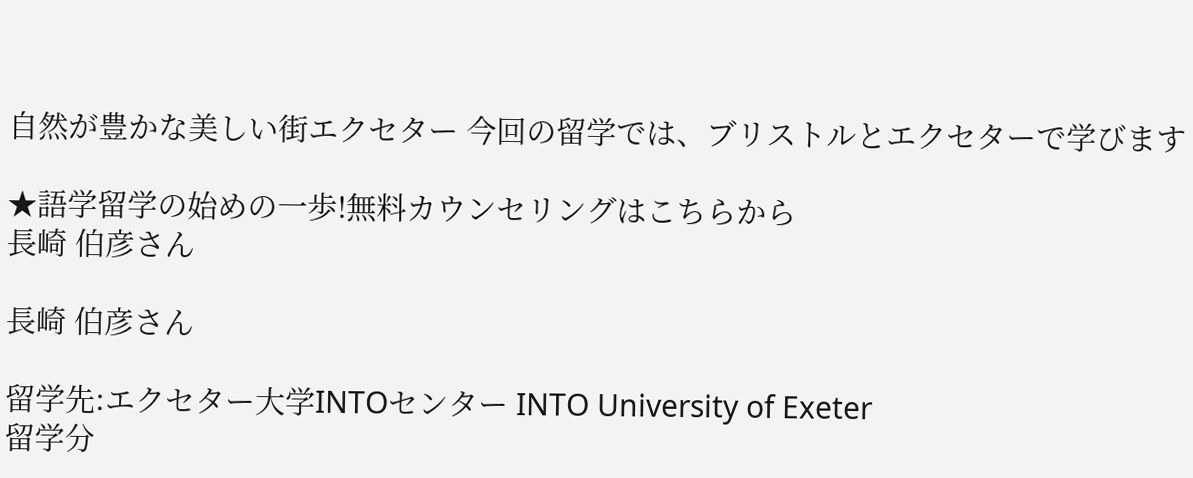自然が豊かな美しい街エクセター 今回の留学では、ブリストルとエクセターで学びます

★語学留学の始めの一歩!無料カウンセリングはこちらから
長崎 伯彦さん

長崎 伯彦さん

留学先:エクセター大学INTOセンター INTO University of Exeter
留学分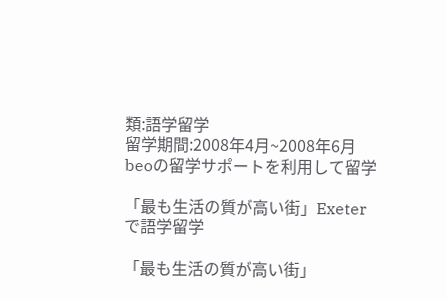類:語学留学
留学期間:2008年4月~2008年6月
beoの留学サポートを利用して留学

「最も生活の質が高い街」Exeterで語学留学

「最も生活の質が高い街」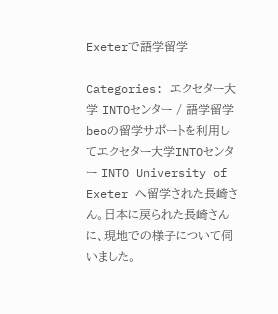Exeterで語学留学

Categories: エクセター大学 INTOセンター / 語学留学
beoの留学サポートを利用してエクセター大学INTOセンター INTO University of Exeter へ留学された長崎さん。日本に戻られた長崎さんに、現地での様子について伺いました。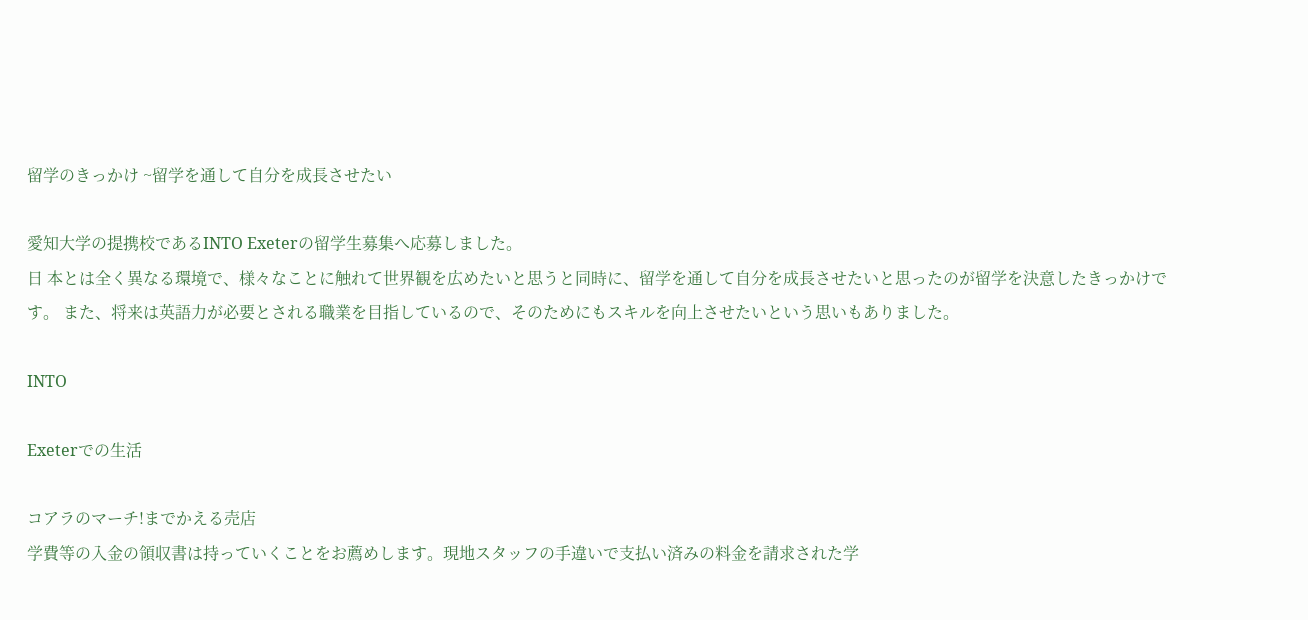留学のきっかけ ~留学を通して自分を成長させたい

愛知大学の提携校であるINTO Exeterの留学生募集へ応募しました。
日 本とは全く異なる環境で、様々なことに触れて世界観を広めたいと思うと同時に、留学を通して自分を成長させたいと思ったのが留学を決意したきっかけです。 また、将来は英語力が必要とされる職業を目指しているので、そのためにもスキルを向上させたいという思いもありました。

INTO

Exeterでの生活

コアラのマーチ!までかえる売店
学費等の入金の領収書は持っていくことをお薦めします。現地スタッフの手違いで支払い済みの料金を請求された学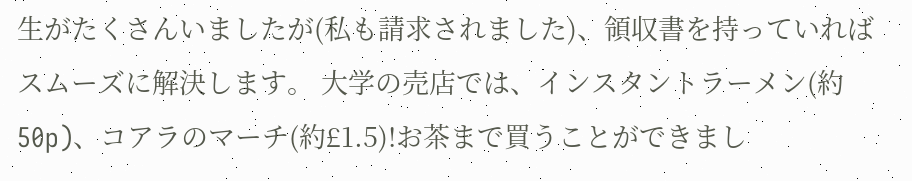生がたくさんいましたが(私も請求されました)、領収書を持っていればスムーズに解決します。 大学の売店では、インスタントラーメン(約50p)、コアラのマーチ(約£1.5)!お茶まで買うことができまし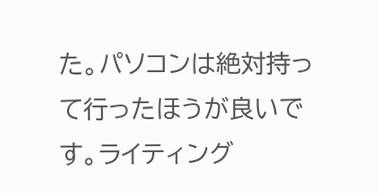た。パソコンは絶対持って行ったほうが良いです。ライティング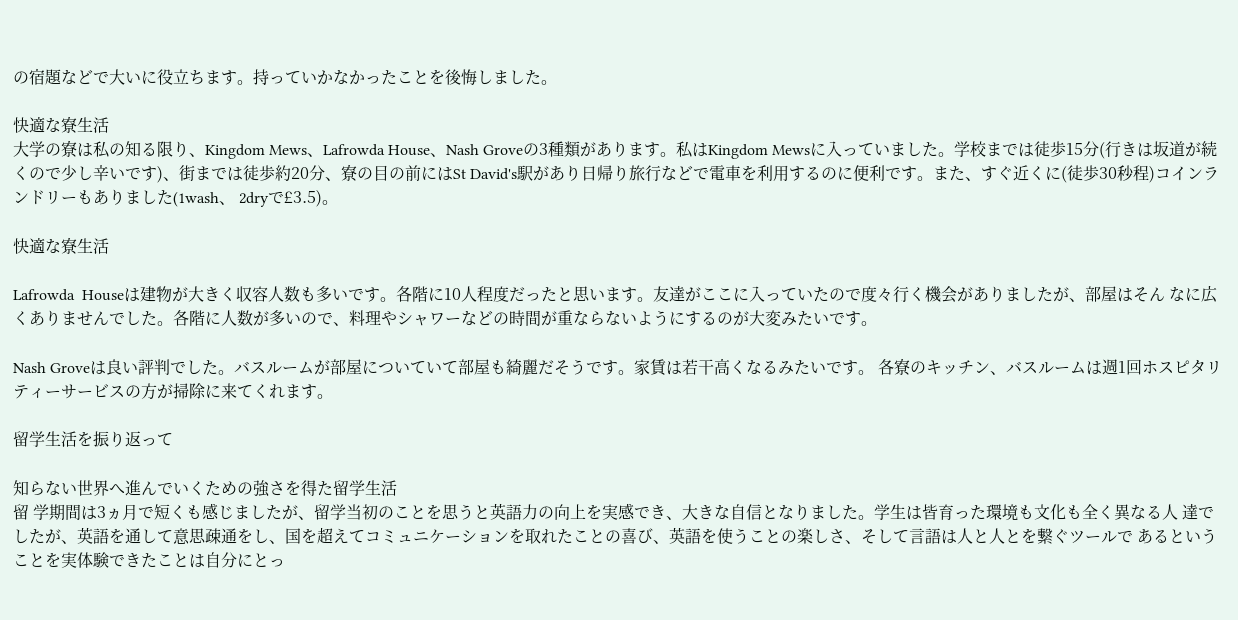の宿題などで大いに役立ちます。持っていかなかったことを後悔しました。

快適な寮生活
大学の寮は私の知る限り、Kingdom Mews、Lafrowda House、Nash Groveの3種類があります。私はKingdom Mewsに入っていました。学校までは徒歩15分(行きは坂道が続くので少し辛いです)、街までは徒歩約20分、寮の目の前にはSt David's駅があり日帰り旅行などで電車を利用するのに便利です。また、すぐ近くに(徒歩30秒程)コインランドリーもありました(1wash、 2dryで£3.5)。

快適な寮生活

Lafrowda  Houseは建物が大きく収容人数も多いです。各階に10人程度だったと思います。友達がここに入っていたので度々行く機会がありましたが、部屋はそん なに広くありませんでした。各階に人数が多いので、料理やシャワーなどの時間が重ならないようにするのが大変みたいです。

Nash Groveは良い評判でした。バスルームが部屋についていて部屋も綺麗だそうです。家賃は若干高くなるみたいです。 各寮のキッチン、バスルームは週1回ホスピタリティーサービスの方が掃除に来てくれます。

留学生活を振り返って

知らない世界へ進んでいくための強さを得た留学生活
留 学期間は3ヵ月で短くも感じましたが、留学当初のことを思うと英語力の向上を実感でき、大きな自信となりました。学生は皆育った環境も文化も全く異なる人 達でしたが、英語を通して意思疎通をし、国を超えてコミュニケーションを取れたことの喜び、英語を使うことの楽しさ、そして言語は人と人とを繋ぐツールで あるということを実体験できたことは自分にとっ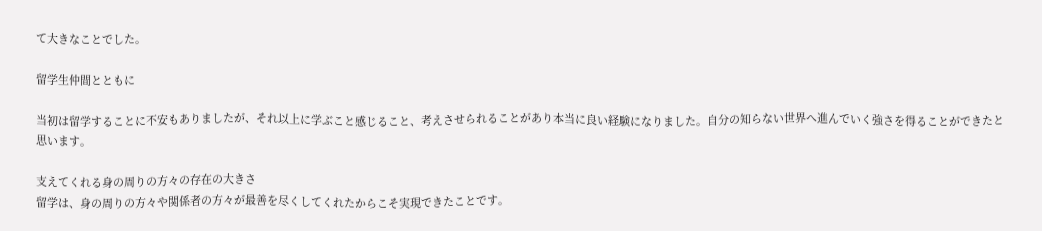て大きなことでした。

留学生仲間とともに

当初は留学することに不安もありましたが、それ以上に学ぶこと感じること、考えさせられることがあり本当に良い経験になりました。自分の知らない世界へ進んでいく強さを得ることができたと思います。

支えてくれる身の周りの方々の存在の大きさ
留学は、身の周りの方々や関係者の方々が最善を尽くしてくれたからこそ実現できたことです。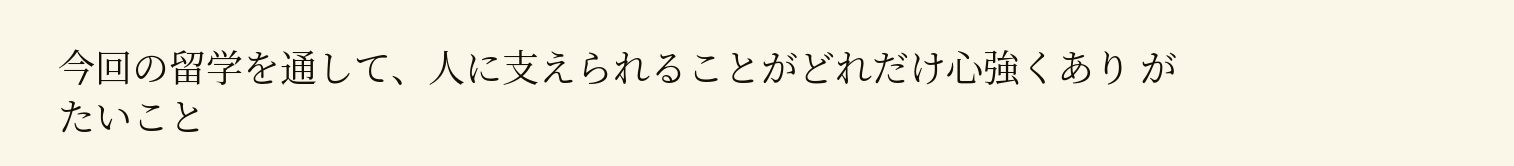今回の留学を通して、人に支えられることがどれだけ心強くあり がたいこと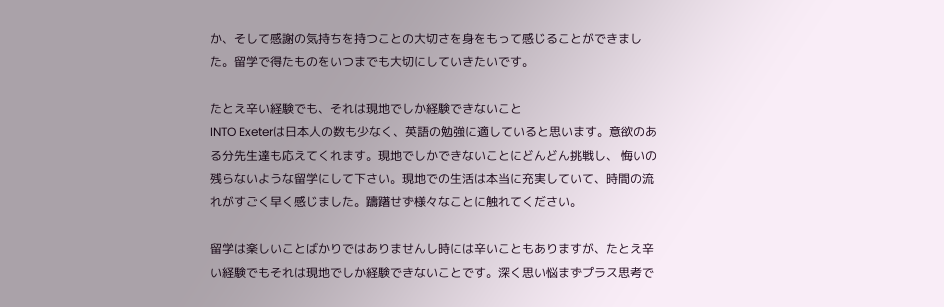か、そして感謝の気持ちを持つことの大切さを身をもって感じることができました。留学で得たものをいつまでも大切にしていきたいです。

たとえ辛い経験でも、それは現地でしか経験できないこと
INTO Exeterは日本人の数も少なく、英語の勉強に適していると思います。意欲のある分先生達も応えてくれます。現地でしかできないことにどんどん挑戦し、 悔いの残らないような留学にして下さい。現地での生活は本当に充実していて、時間の流れがすごく早く感じました。躊躇せず様々なことに触れてください。

留学は楽しいことばかりではありませんし時には辛いこともありますが、たとえ辛い経験でもそれは現地でしか経験できないことです。深く思い悩まずプラス思考で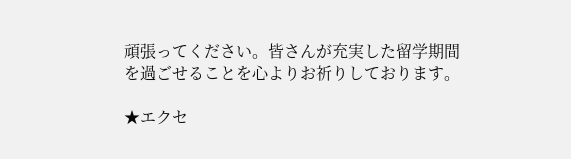頑張ってください。皆さんが充実した留学期間を過ごせることを心よりお祈りしております。

★エクセ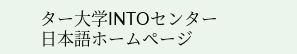ター大学INTOセンター 日本語ホームページ